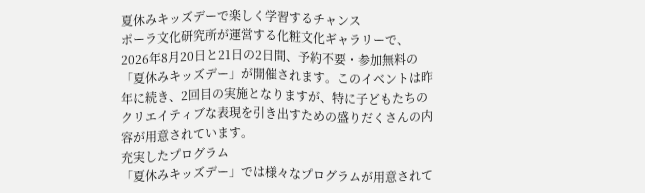夏休みキッズデーで楽しく学習するチャンス
ポーラ文化研究所が運営する化粧文化ギャラリーで、2026年8月20日と21日の2日間、予約不要・参加無料の「夏休みキッズデー」が開催されます。このイベントは昨年に続き、2回目の実施となりますが、特に子どもたちのクリエイティブな表現を引き出すための盛りだくさんの内容が用意されています。
充実したプログラム
「夏休みキッズデー」では様々なプログラムが用意されて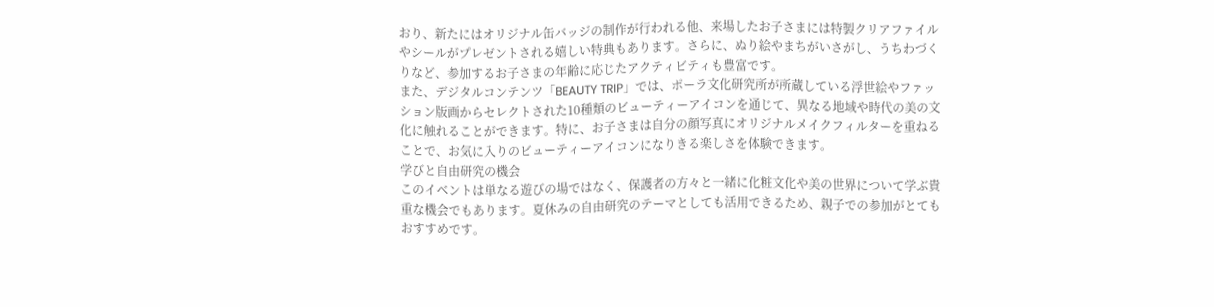おり、新たにはオリジナル缶バッジの制作が行われる他、来場したお子さまには特製クリアファイルやシールがプレゼントされる嬉しい特典もあります。さらに、ぬり絵やまちがいさがし、うちわづくりなど、参加するお子さまの年齢に応じたアクティビティも豊富です。
また、デジタルコンテンツ「BEAUTY TRIP」では、ポーラ文化研究所が所蔵している浮世絵やファッション版画からセレクトされた10種類のビューティーアイコンを通じて、異なる地域や時代の美の文化に触れることができます。特に、お子さまは自分の顔写真にオリジナルメイクフィルターを重ねることで、お気に入りのビューティーアイコンになりきる楽しさを体験できます。
学びと自由研究の機会
このイベントは単なる遊びの場ではなく、保護者の方々と一緒に化粧文化や美の世界について学ぶ貴重な機会でもあります。夏休みの自由研究のテーマとしても活用できるため、親子での参加がとてもおすすめです。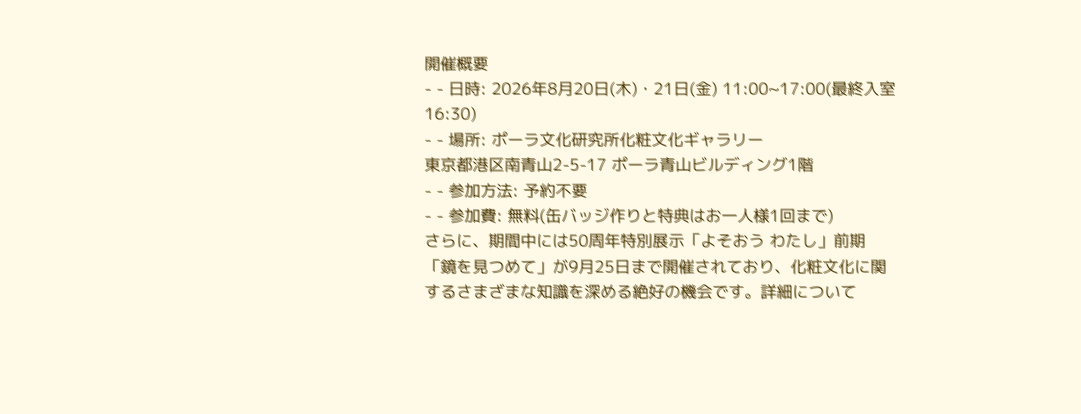開催概要
- - 日時: 2026年8月20日(木)・21日(金) 11:00~17:00(最終入室 16:30)
- - 場所: ポーラ文化研究所化粧文化ギャラリー
東京都港区南青山2-5-17 ポーラ青山ビルディング1階
- - 参加方法: 予約不要
- - 参加費: 無料(缶バッジ作りと特典はお一人様1回まで)
さらに、期間中には50周年特別展示「よそおう わたし」前期「鏡を見つめて」が9月25日まで開催されており、化粧文化に関するさまざまな知識を深める絶好の機会です。詳細について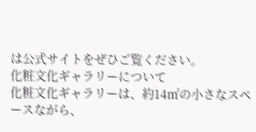は公式サイトをぜひご覧ください。
化粧文化ギャラリーについて
化粧文化ギャラリーは、約14㎡の小さなスペースながら、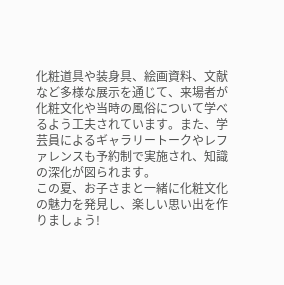化粧道具や装身具、絵画資料、文献など多様な展示を通じて、来場者が化粧文化や当時の風俗について学べるよう工夫されています。また、学芸員によるギャラリートークやレファレンスも予約制で実施され、知識の深化が図られます。
この夏、お子さまと一緒に化粧文化の魅力を発見し、楽しい思い出を作りましょう!